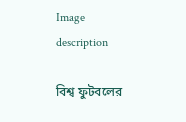Image description

বিশ্ব ফুটবলের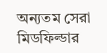অন্যতম সেরা মিডফিল্ডার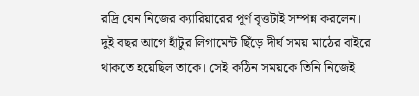রদ্রি যেন নিজের ক্যারিয়ারের পূর্ণ বৃত্তটাই সম্পন্ন করলেন। দুই বছর আগে হাঁটুর লিগামেন্ট ছিঁড়ে দীর্ঘ সময় মাঠের বাইরে থাকতে হয়েছিল তাকে। সেই কঠিন সময়কে তিনি নিজেই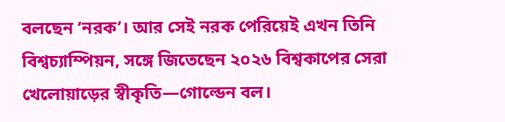বলছেন ‘নরক’। আর সেই নরক পেরিয়েই এখন তিনি বিশ্বচ্যাম্পিয়ন, সঙ্গে জিতেছেন ২০২৬ বিশ্বকাপের সেরা খেলোয়াড়ের স্বীকৃতি—গোল্ডেন বল।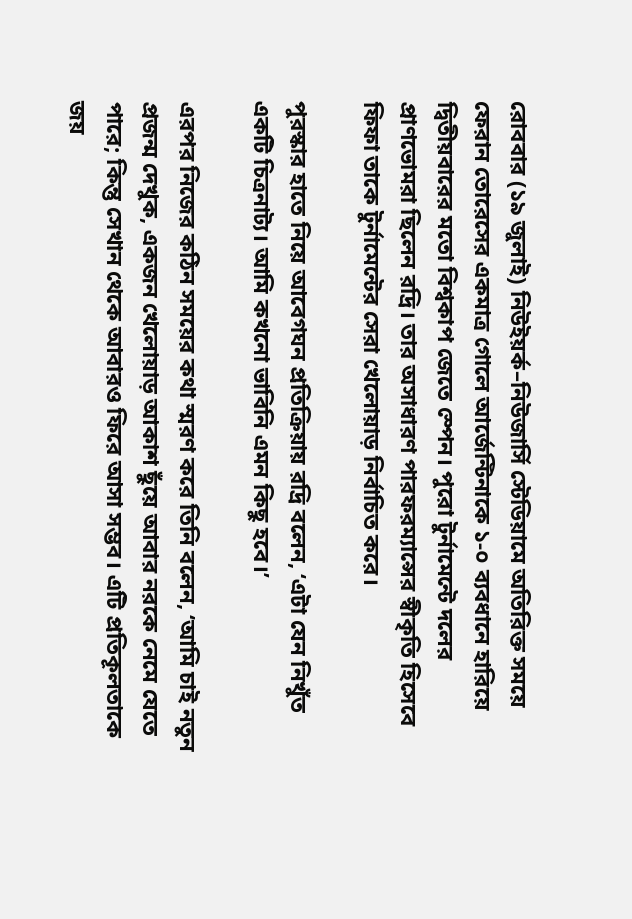রোববার (১৯ জুলাই) নিউইয়র্ক–নিউজার্সি স্টেডিয়ামে অতিরিক্ত সময়ে ফেরান তোরেসের একমাত্র গোলে আর্জেন্টিনাকে ১-০ ব্যবধানে হারিয়ে দ্বিতীয়বারের মতো বিশ্বকাপ জেতে স্পেন। পুরো টুর্নামেন্টে দলের প্রাণভোমরা ছিলেন রদ্রি। তার অসাধারণ পারফরম্যান্সের স্বীকৃতি হিসেবে ফিফা তাকে টুর্নামেন্টের সেরা খেলোয়াড় নির্বাচিত করে।

পুরস্কার হাতে নিয়ে আবেগঘন প্রতিক্রিয়ায় রদ্রি বলেন, ‘এটা যেন নিখুঁত একটি চিত্রনাট্য। আমি কখনো ভাবিনি এমন কিছু হবে।’

এরপর নিজের কঠিন সময়ের কথা স্মরণ করে তিনি বলেন, ‘আমি চাই নতুন প্রজন্ম দেখুক, একজন খেলোয়াড় আকাশ ছুঁয়ে আবার নরকে নেমে যেতে পারে; কিন্তু সেখান থেকে আবারও ফিরে আসা সম্ভব। এটি প্রতিকূলতাকে জয়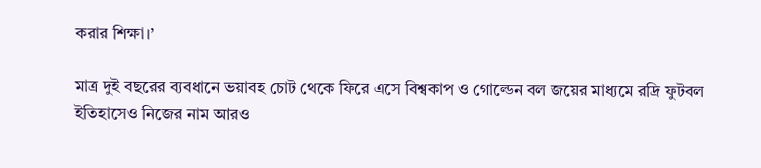করার শিক্ষা।’

মাত্র দুই বছরের ব্যবধানে ভয়াবহ চোট থেকে ফিরে এসে বিশ্বকাপ ও গোল্ডেন বল জয়ের মাধ্যমে রদ্রি ফুটবল ইতিহাসেও নিজের নাম আরও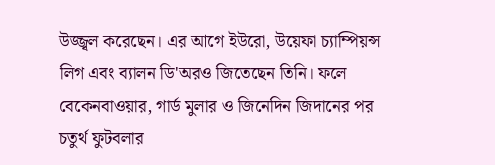উজ্জ্বল করেছেন। এর আগে ইউরো, উয়েফা চ্যাম্পিয়ন্স লিগ এবং ব্যালন ডি'অরও জিতেছেন তিনি। ফলে বেকেনবাওয়ার, গার্ড মুলার ও জিনেদিন জিদানের পর চতুর্থ ফুটবলার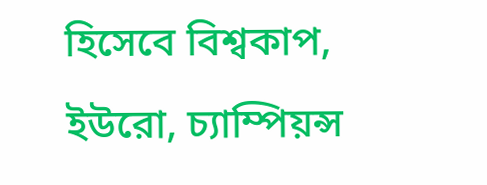হিসেবে বিশ্বকাপ, ইউরো, চ্যাম্পিয়ন্স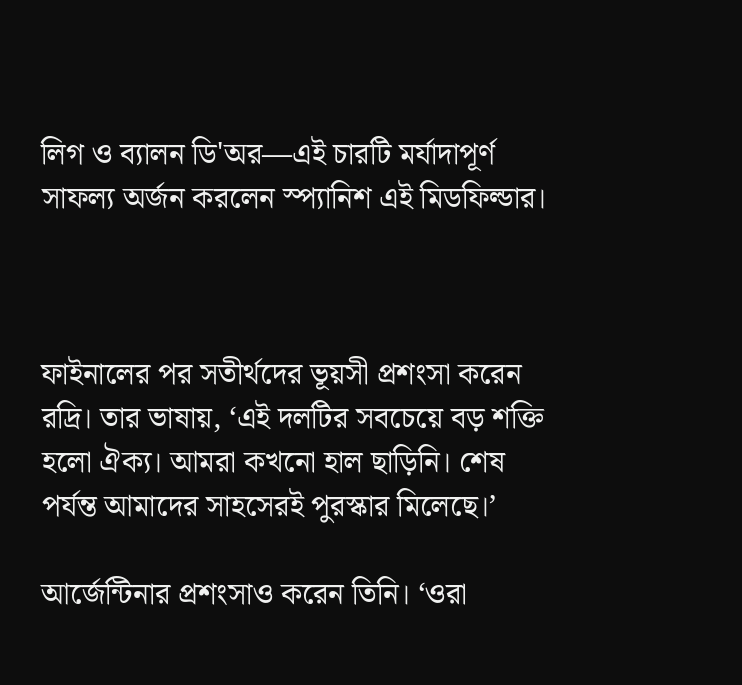লিগ ও ব্যালন ডি'অর—এই চারটি মর্যাদাপূর্ণ সাফল্য অর্জন করলেন স্প্যানিশ এই মিডফিল্ডার।



ফাইনালের পর সতীর্থদের ভূয়সী প্রশংসা করেন রদ্রি। তার ভাষায়, ‘এই দলটির সবচেয়ে বড় শক্তি হলো ঐক্য। আমরা কখনো হাল ছাড়িনি। শেষ পর্যন্ত আমাদের সাহসেরই পুরস্কার মিলেছে।’

আর্জেন্টিনার প্রশংসাও করেন তিনি। ‘ওরা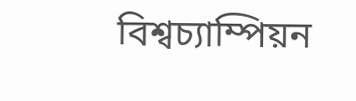বিশ্বচ্যাম্পিয়ন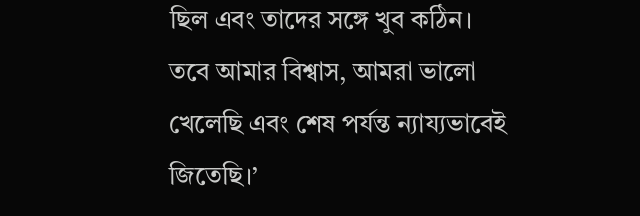ছিল এবং তাদের সঙ্গে খুব কঠিন। তবে আমার বিশ্বাস, আমরা ভালো খেলেছি এবং শেষ পর্যন্ত ন্যায্যভাবেই জিতেছি।’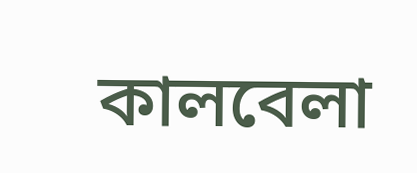কালবেলা